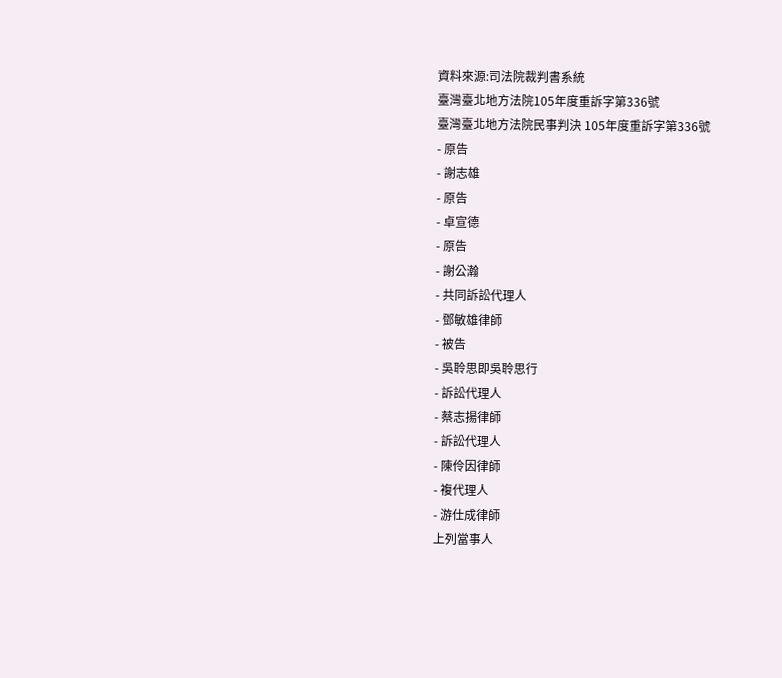資料來源:司法院裁判書系統
臺灣臺北地方法院105年度重訴字第336號
臺灣臺北地方法院民事判決 105年度重訴字第336號
- 原告
- 謝志雄
- 原告
- 卓宣德
- 原告
- 謝公瀚
- 共同訴訟代理人
- 鄧敏雄律師
- 被告
- 吳聆思即吳聆思行
- 訴訟代理人
- 蔡志揚律師
- 訴訟代理人
- 陳伶因律師
- 複代理人
- 游仕成律師
上列當事人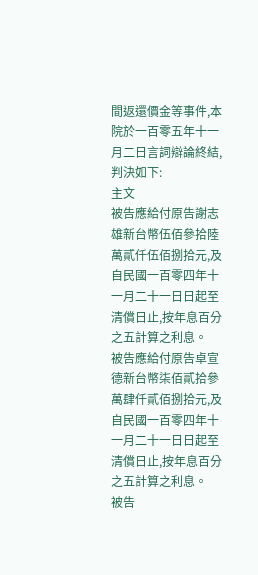間返還價金等事件,本院於一百零五年十一月二日言詞辯論終結,判決如下:
主文
被告應給付原告謝志雄新台幣伍佰參拾陸萬貳仟伍佰捌拾元,及自民國一百零四年十一月二十一日日起至清償日止,按年息百分之五計算之利息。
被告應給付原告卓宣德新台幣柒佰貳拾參萬肆仟貳佰捌拾元,及自民國一百零四年十一月二十一日日起至清償日止,按年息百分之五計算之利息。
被告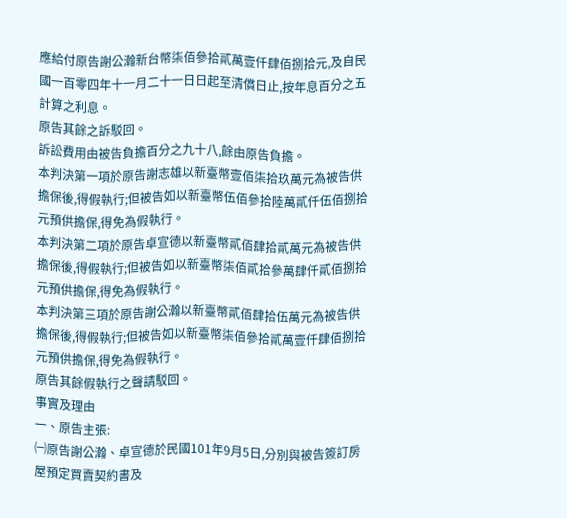應給付原告謝公瀚新台幣柒佰參拾貳萬壹仟肆佰捌拾元,及自民國一百零四年十一月二十一日日起至清償日止,按年息百分之五計算之利息。
原告其餘之訴駁回。
訴訟費用由被告負擔百分之九十八,餘由原告負擔。
本判決第一項於原告謝志雄以新臺幣壹佰柒拾玖萬元為被告供擔保後,得假執行;但被告如以新臺幣伍佰參拾陸萬貳仟伍佰捌拾元預供擔保,得免為假執行。
本判決第二項於原告卓宣德以新臺幣貳佰肆拾貳萬元為被告供擔保後,得假執行;但被告如以新臺幣柒佰貳拾參萬肆仟貳佰捌拾元預供擔保,得免為假執行。
本判決第三項於原告謝公瀚以新臺幣貳佰肆拾伍萬元為被告供擔保後,得假執行;但被告如以新臺幣柒佰參拾貳萬壹仟肆佰捌拾元預供擔保,得免為假執行。
原告其餘假執行之聲請駁回。
事實及理由
一、原告主張:
㈠原告謝公瀚、卓宣德於民國101年9月5日,分別與被告簽訂房屋預定買賣契約書及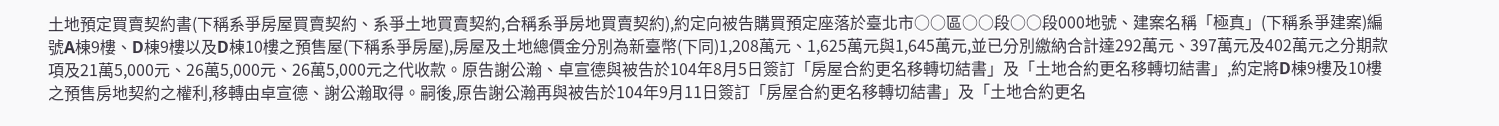土地預定買賣契約書(下稱系爭房屋買賣契約、系爭土地買賣契約,合稱系爭房地買賣契約),約定向被告購買預定座落於臺北市○○區○○段○○段000地號、建案名稱「極真」(下稱系爭建案)編號A棟9樓、D棟9樓以及D棟10樓之預售屋(下稱系爭房屋),房屋及土地總價金分別為新臺幣(下同)1,208萬元、1,625萬元與1,645萬元,並已分別繳納合計達292萬元、397萬元及402萬元之分期款項及21萬5,000元、26萬5,000元、26萬5,000元之代收款。原告謝公瀚、卓宣德與被告於104年8月5日簽訂「房屋合約更名移轉切結書」及「土地合約更名移轉切結書」,約定將D棟9樓及10樓之預售房地契約之權利,移轉由卓宣德、謝公瀚取得。嗣後,原告謝公瀚再與被告於104年9月11日簽訂「房屋合約更名移轉切結書」及「土地合約更名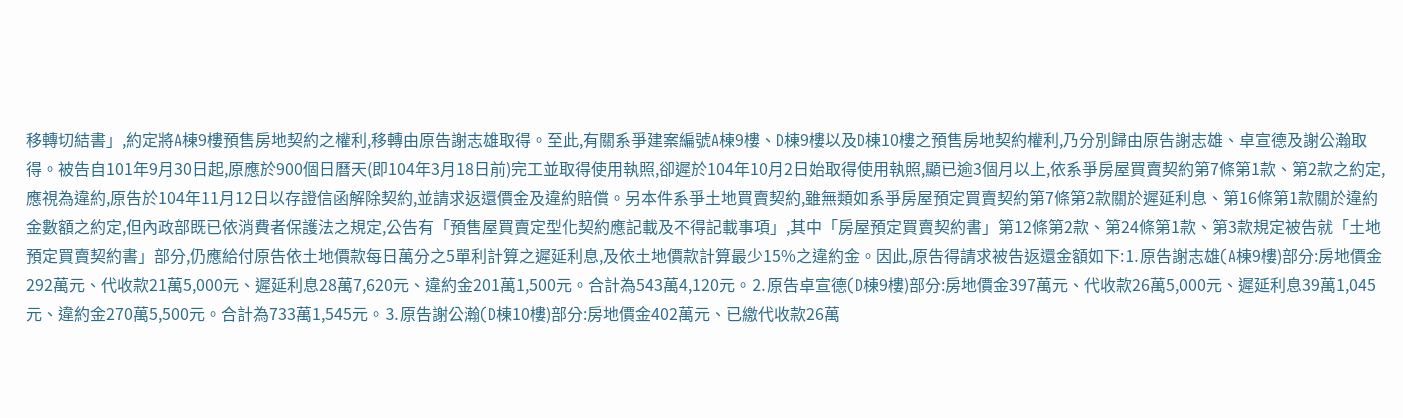移轉切結書」,約定將A棟9樓預售房地契約之權利,移轉由原告謝志雄取得。至此,有關系爭建案編號A棟9樓、D棟9樓以及D棟10樓之預售房地契約權利,乃分別歸由原告謝志雄、卓宣德及謝公瀚取得。被告自101年9月30日起,原應於900個日曆天(即104年3月18日前)完工並取得使用執照,卻遲於104年10月2日始取得使用執照,顯已逾3個月以上,依系爭房屋買賣契約第7條第1款、第2款之約定,應視為違約,原告於104年11月12日以存證信函解除契約,並請求返還價金及違約賠償。另本件系爭土地買賣契約,雖無類如系爭房屋預定買賣契約第7條第2款關於遲延利息、第16條第1款關於違約金數額之約定,但內政部既已依消費者保護法之規定,公告有「預售屋買賣定型化契約應記載及不得記載事項」,其中「房屋預定買賣契約書」第12條第2款、第24條第1款、第3款規定被告就「土地預定買賣契約書」部分,仍應給付原告依土地價款每日萬分之5單利計算之遲延利息,及依土地價款計算最少15%之違約金。因此,原告得請求被告返還金額如下:⒈原告謝志雄(A棟9樓)部分:房地價金292萬元、代收款21萬5,000元、遲延利息28萬7,620元、違約金201萬1,500元。合計為543萬4,120元。⒉原告卓宣德(D棟9樓)部分:房地價金397萬元、代收款26萬5,000元、遲延利息39萬1,045元、違約金270萬5,500元。合計為733萬1,545元。⒊原告謝公瀚(D棟10樓)部分:房地價金402萬元、已繳代收款26萬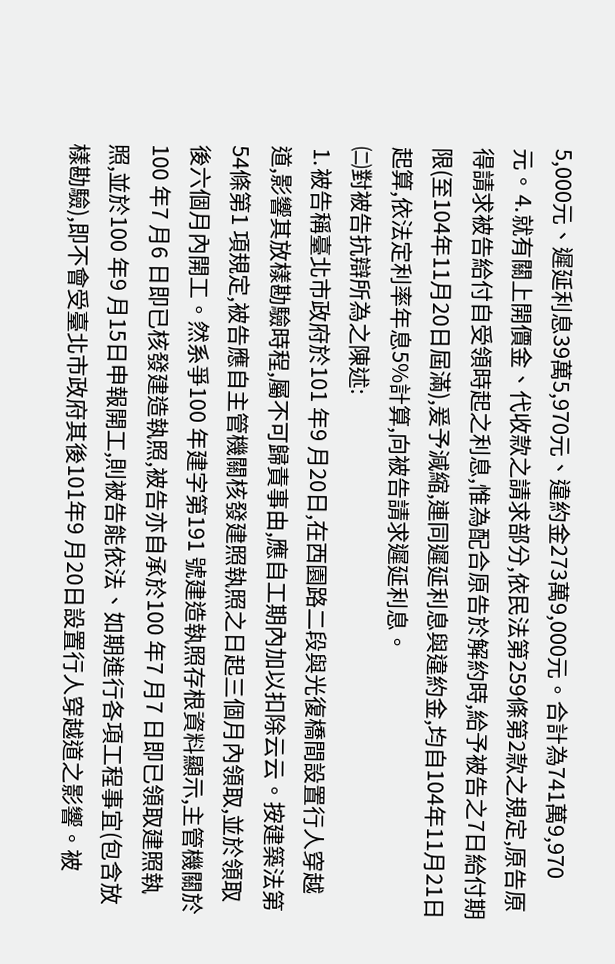5,000元、遲延利息39萬5,970元、違約金273萬9,000元。合計為741萬9,970元。⒋就有關上開價金、代收款之請求部分,依民法第259條第2款之規定,原告原得請求被告給付自受領時起之利息,惟為配合原告於解約時,給予被告之7日給付期限(至104年11月20日屆滿),爰予減縮,連同遲延利息與違約金,均自104年11月21日起算,依法定利率年息5%計算,向被告請求遲延利息。
㈡對被告抗辯所為之陳述:
⒈被告稱臺北市政府於101 年9 月20日,在西園路二段與光復橋間設置行人穿越道,影響其放樣勘驗時程,屬不可歸責事由,應自工期內加以扣除云云。按建築法第54條第1 項規定,被告應自主管機關核發建照執照之日起三個月內領取,並於領取後六個月內開工。然系爭100 年建字第191 號建造執照存根資料顯示,主管機關於100 年7 月6 日即已核發建造執照,被告亦自承於100 年7 月7 日即已領取建照執照,並於100 年9 月15日申報開工,則被告能依法、如期進行各項工程事宜(包含放樣勘驗),即不會受臺北市政府其後101年9 月20日設置行人穿越道之影響。被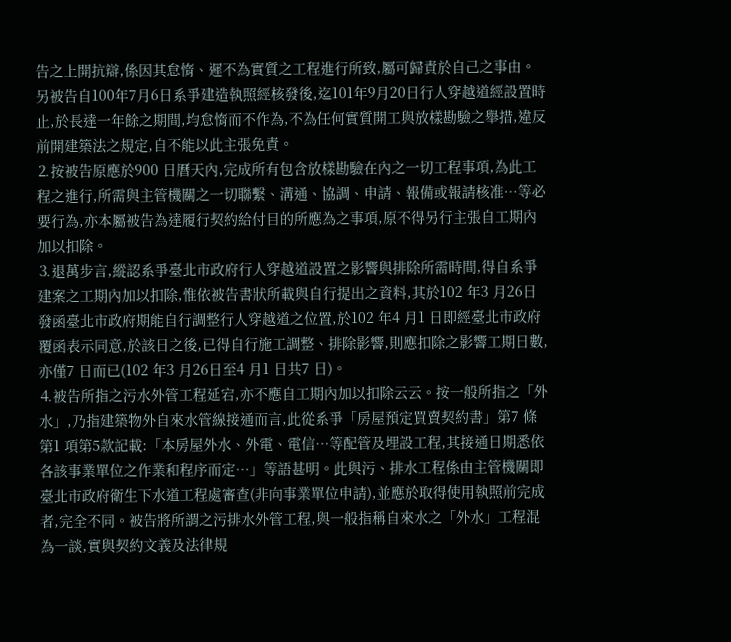告之上開抗辯,係因其怠惰、遲不為實質之工程進行所致,屬可歸責於自己之事由。另被告自100年7月6日系爭建造執照經核發後,迄101年9月20日行人穿越道經設置時止,於長達一年餘之期間,均怠惰而不作為,不為任何實質開工與放樣勘驗之舉措,違反前開建築法之規定,自不能以此主張免責。
⒉按被告原應於900 日曆天內,完成所有包含放樣勘驗在內之一切工程事項,為此工程之進行,所需與主管機關之一切聯繫、溝通、協調、申請、報備或報請核准…等必要行為,亦本屬被告為達履行契約給付目的所應為之事項,原不得另行主張自工期內加以扣除。
⒊退萬步言,縱認系爭臺北市政府行人穿越道設置之影響與排除所需時間,得自系爭建案之工期內加以扣除,惟依被告書狀所載與自行提出之資料,其於102 年3 月26日發函臺北市政府期能自行調整行人穿越道之位置,於102 年4 月1 日即經臺北市政府覆函表示同意,於該日之後,已得自行施工調整、排除影響,則應扣除之影響工期日數,亦僅7 日而已(102 年3 月26日至4 月1 日共7 日)。
⒋被告所指之污水外管工程延宕,亦不應自工期內加以扣除云云。按一般所指之「外水」,乃指建築物外自來水管線接通而言,此從系爭「房屋預定買賣契約書」第7 條第1 項第5款記載:「本房屋外水、外電、電信…等配管及埋設工程,其接通日期悉依各該事業單位之作業和程序而定…」等語甚明。此與污、排水工程係由主管機關即臺北市政府衛生下水道工程處審查(非向事業單位申請),並應於取得使用執照前完成者,完全不同。被告將所謂之污排水外管工程,與一般指稱自來水之「外水」工程混為一談,實與契約文義及法律規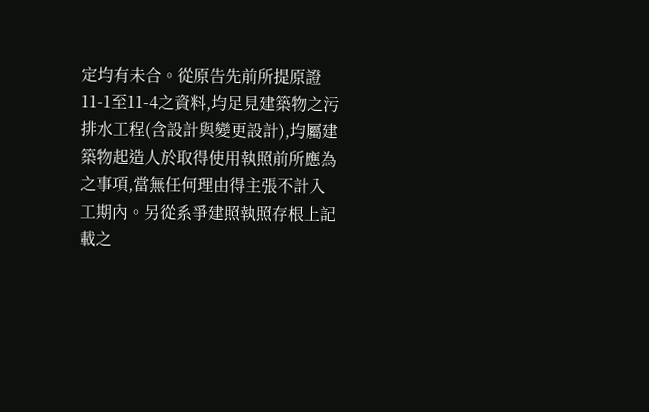定均有未合。從原告先前所提原證11-1至11-4之資料,均足見建築物之污排水工程(含設計與變更設計),均屬建築物起造人於取得使用執照前所應為之事項,當無任何理由得主張不計入工期內。另從系爭建照執照存根上記載之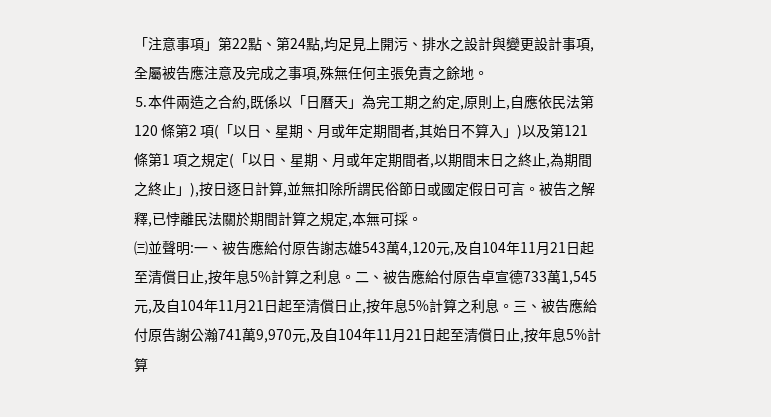「注意事項」第22點、第24點,均足見上開污、排水之設計與變更設計事項,全屬被告應注意及完成之事項,殊無任何主張免責之餘地。
⒌本件兩造之合約,既係以「日曆天」為完工期之約定,原則上,自應依民法第120 條第2 項(「以日、星期、月或年定期間者,其始日不算入」)以及第121 條第1 項之規定(「以日、星期、月或年定期間者,以期間末日之終止,為期間之終止」),按日逐日計算,並無扣除所謂民俗節日或國定假日可言。被告之解釋,已悖離民法關於期間計算之規定,本無可採。
㈢並聲明:一、被告應給付原告謝志雄543萬4,120元,及自104年11月21日起至清償日止,按年息5%計算之利息。二、被告應給付原告卓宣德733萬1,545元,及自104年11月21日起至清償日止,按年息5%計算之利息。三、被告應給付原告謝公瀚741萬9,970元,及自104年11月21日起至清償日止,按年息5%計算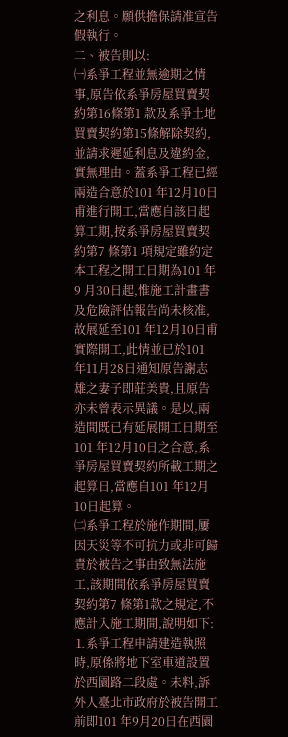之利息。願供擔保請准宣告假執行。
二、被告則以:
㈠系爭工程並無逾期之情事,原告依系爭房屋買賣契約第16條第1 款及系爭土地買賣契約第15條解除契約,並請求遲延利息及違約金,實無理由。蓋系爭工程已經兩造合意於101 年12月10日甫進行開工,當應自該日起算工期,按系爭房屋買賣契約第7 條第1 項規定雖約定本工程之開工日期為101 年9 月30日起,惟施工計畫書及危險評估報告尚未核准,故展延至101 年12月10日甫實際開工,此情並已於101 年11月28日通知原告謝志雄之妻子即莊美貴,且原告亦未曾表示異議。是以,兩造間既已有延展開工日期至101 年12月10日之合意,系爭房屋買賣契約所載工期之起算日,當應自101 年12月10日起算。
㈡系爭工程於施作期間,屢因天災等不可抗力或非可歸責於被告之事由致無法施工,該期間依系爭房屋買賣契約第7 條第1款之規定,不應計入施工期間,說明如下:
⒈系爭工程申請建造執照時,原係將地下室車道設置於西園路二段處。未料,訴外人臺北市政府於被告開工前即101 年9月20日在西園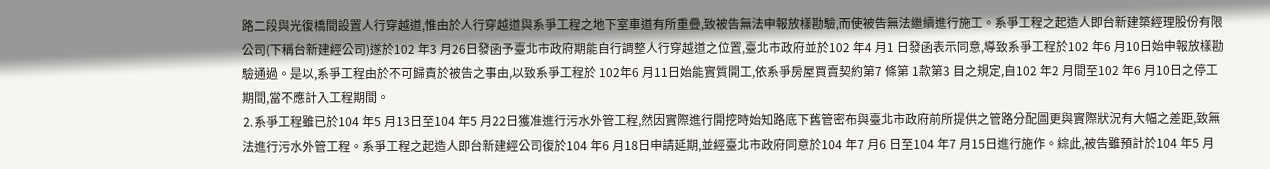路二段與光復橋間設置人行穿越道,惟由於人行穿越道與系爭工程之地下室車道有所重疊,致被告無法申報放樣勘驗,而使被告無法繼續進行施工。系爭工程之起造人即台新建築經理股份有限公司(下稱台新建經公司)遂於102 年3 月26日發函予臺北市政府期能自行調整人行穿越道之位置,臺北市政府並於102 年4 月1 日發函表示同意,導致系爭工程於102 年6 月10日始申報放樣勘驗通過。是以,系爭工程由於不可歸責於被告之事由,以致系爭工程於 102年6 月11日始能實質開工,依系爭房屋買賣契約第7 條第 1款第3 目之規定,自102 年2 月間至102 年6 月10日之停工期間,當不應計入工程期間。
⒉系爭工程雖已於104 年5 月13日至104 年5 月22日獲准進行污水外管工程,然因實際進行開挖時始知路底下舊管密布與臺北市政府前所提供之管路分配圖更與實際狀況有大幅之差距,致無法進行污水外管工程。系爭工程之起造人即台新建經公司復於104 年6 月18日申請延期,並經臺北市政府同意於104 年7 月6 日至104 年7 月15日進行施作。綜此,被告雖預計於104 年5 月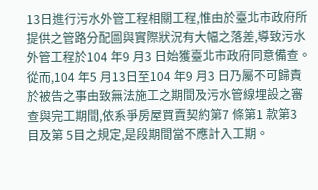13日進行污水外管工程相關工程,惟由於臺北市政府所提供之管路分配圖與實際狀況有大幅之落差,導致污水外管工程於104 年9 月3 日始獲臺北市政府同意備查。從而,104 年5 月13日至104 年9 月3 日乃屬不可歸責於被告之事由致無法施工之期間及污水管線埋設之審查與完工期間,依系爭房屋買賣契約第7 條第1 款第3 目及第 5目之規定,是段期間當不應計入工期。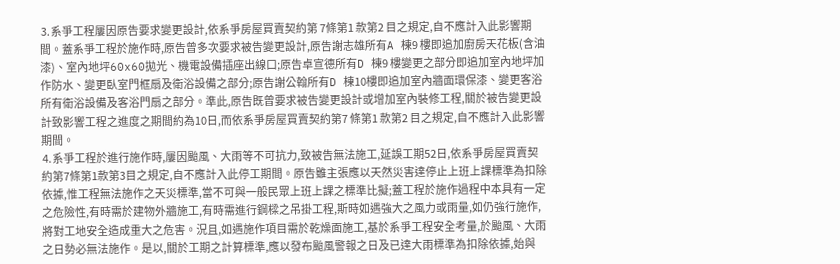⒊系爭工程屢因原告要求變更設計,依系爭房屋買賣契約第 7條第1 款第2 目之規定,自不應計入此影響期間。蓋系爭工程於施作時,原告曾多次要求被告變更設計,原告謝志雄所有A 棟9 樓即追加廚房天花板(含油漆)、室內地坪60x60拋光、機電設備插座出線口;原告卓宣德所有D 棟9 樓變更之部分即追加室內地坪加作防水、變更臥室門框扇及衛浴設備之部分;原告謝公翰所有D 棟10樓即追加室內牆面環保漆、變更客浴所有衛浴設備及客浴門扇之部分。準此,原告既曾要求被告變更設計或增加室內裝修工程,關於被告變更設計致影響工程之進度之期間約為10日,而依系爭房屋買賣契約第7 條第1 款第2 目之規定,自不應計入此影響期間。
⒋系爭工程於進行施作時,屢因颱風、大雨等不可抗力,致被告無法施工,延誤工期52日,依系爭房屋買賣契約第7條第1款第3目之規定,自不應計入此停工期間。原告雖主張應以天然災害達停止上班上課標準為扣除依據,惟工程無法施作之天災標準,當不可與一般民眾上班上課之標準比擬;蓋工程於施作過程中本具有一定之危險性,有時需於建物外牆施工,有時需進行鋼樑之吊掛工程,斯時如遇強大之風力或雨量,如仍強行施作,將對工地安全造成重大之危害。況且,如遇施作項目需於乾燥面施工,基於系爭工程安全考量,於颱風、大雨之日勢必無法施作。是以,關於工期之計算標準,應以發布颱風警報之日及已達大雨標準為扣除依據,始與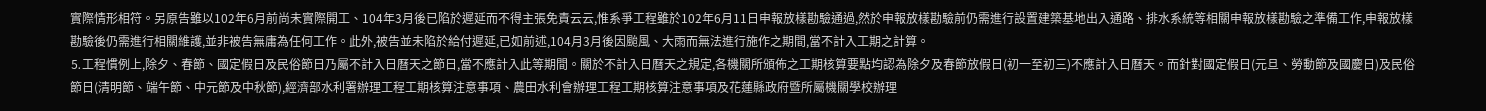實際情形相符。另原告雖以102年6月前尚未實際開工、104年3月後已陷於遲延而不得主張免責云云,惟系爭工程雖於102年6月11日申報放樣勘驗通過,然於申報放樣勘驗前仍需進行設置建築基地出入通路、排水系統等相關申報放樣勘驗之準備工作,申報放樣勘驗後仍需進行相關維護,並非被告無庸為任何工作。此外,被告並未陷於給付遲延,已如前述,104月3月後因颱風、大雨而無法進行施作之期間,當不計入工期之計算。
⒌工程慣例上,除夕、春節、國定假日及民俗節日乃屬不計入日曆天之節日,當不應計入此等期間。關於不計入日曆天之規定,各機關所頒佈之工期核算要點均認為除夕及春節放假日(初一至初三)不應計入日曆天。而針對國定假日(元旦、勞動節及國慶日)及民俗節日(清明節、端午節、中元節及中秋節),經濟部水利署辦理工程工期核算注意事項、農田水利會辦理工程工期核算注意事項及花蓮縣政府暨所屬機關學校辦理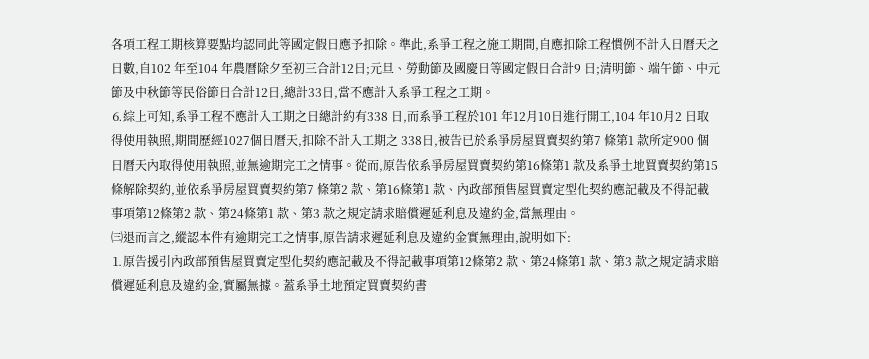各項工程工期核算要點均認同此等國定假日應予扣除。準此,系爭工程之施工期間,自應扣除工程慣例不計入日曆天之日數,自102 年至104 年農曆除夕至初三合計12日;元旦、勞動節及國慶日等國定假日合計9 日;清明節、端午節、中元節及中秋節等民俗節日合計12日,總計33日,當不應計入系爭工程之工期。
⒍綜上可知,系爭工程不應計入工期之日總計約有338 日,而系爭工程於101 年12月10日進行開工,104 年10月2 日取得使用執照,期間歷經1027個日曆天,扣除不計入工期之 338日,被告已於系爭房屋買賣契約第7 條第1 款所定900 個日曆天內取得使用執照,並無逾期完工之情事。從而,原告依系爭房屋買賣契約第16條第1 款及系爭土地買賣契約第15條解除契約,並依系爭房屋買賣契約第7 條第2 款、第16條第1 款、內政部預售屋買賣定型化契約應記載及不得記載事項第12條第2 款、第24條第1 款、第3 款之規定請求賠償遲延利息及違約金,當無理由。
㈢退而言之,縱認本件有逾期完工之情事,原告請求遲延利息及違約金實無理由,說明如下:
⒈原告援引內政部預售屋買賣定型化契約應記載及不得記載事項第12條第2 款、第24條第1 款、第3 款之規定請求賠償遲延利息及違約金,實屬無據。蓋系爭土地預定買賣契約書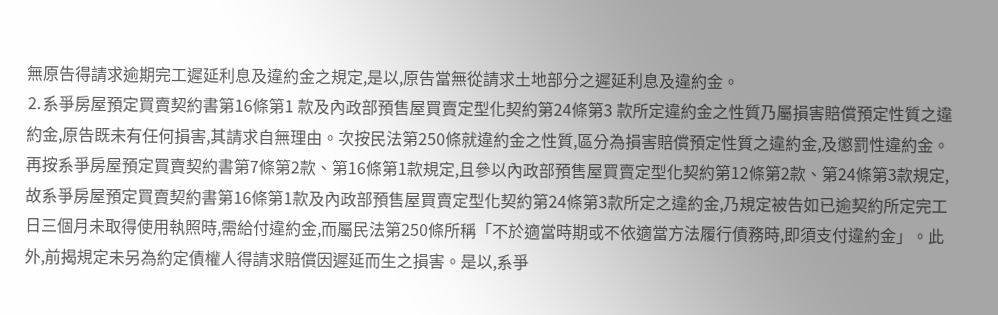無原告得請求逾期完工遲延利息及違約金之規定,是以,原告當無從請求土地部分之遲延利息及違約金。
⒉系爭房屋預定買賣契約書第16條第1 款及內政部預售屋買賣定型化契約第24條第3 款所定違約金之性質乃屬損害賠償預定性質之違約金,原告既未有任何損害,其請求自無理由。次按民法第250條就違約金之性質,區分為損害賠償預定性質之違約金,及懲罰性違約金。再按系爭房屋預定買賣契約書第7條第2款、第16條第1款規定,且參以內政部預售屋買賣定型化契約第12條第2款、第24條第3款規定,故系爭房屋預定買賣契約書第16條第1款及內政部預售屋買賣定型化契約第24條第3款所定之違約金,乃規定被告如已逾契約所定完工日三個月未取得使用執照時,需給付違約金,而屬民法第250條所稱「不於適當時期或不依適當方法履行債務時,即須支付違約金」。此外,前揭規定未另為約定債權人得請求賠償因遲延而生之損害。是以,系爭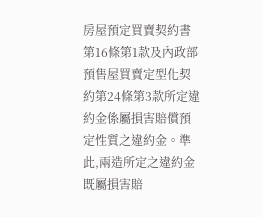房屋預定買賣契約書第16條第1款及內政部預售屋買賣定型化契約第24條第3款所定違約金係屬損害賠償預定性質之違約金。準此,兩造所定之違約金既屬損害賠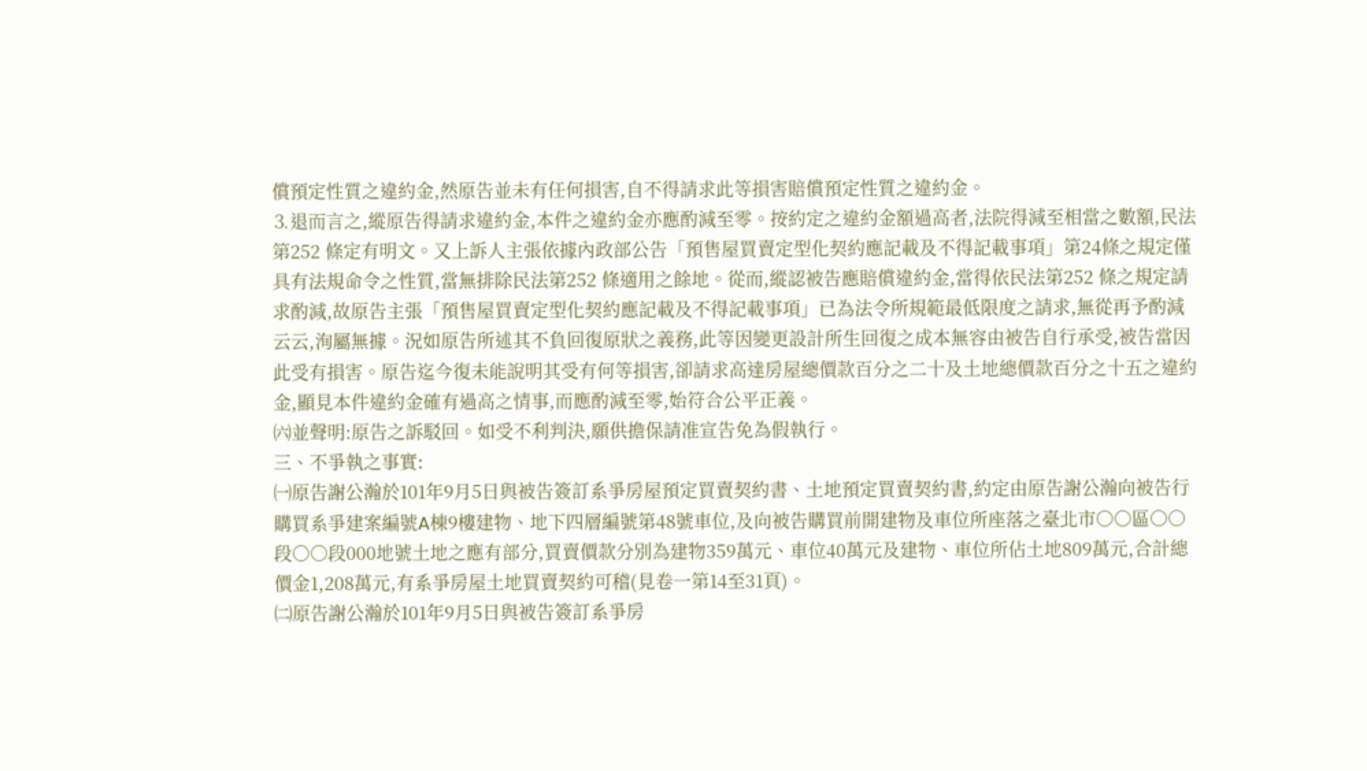償預定性質之違約金,然原告並未有任何損害,自不得請求此等損害賠償預定性質之違約金。
⒊退而言之,縱原告得請求違約金,本件之違約金亦應酌減至零。按約定之違約金額過高者,法院得減至相當之數額,民法第252 條定有明文。又上訴人主張依據內政部公告「預售屋買賣定型化契約應記載及不得記載事項」第24條之規定僅具有法規命令之性質,當無排除民法第252 條適用之餘地。從而,縱認被告應賠償違約金,當得依民法第252 條之規定請求酌減,故原告主張「預售屋買賣定型化契約應記載及不得記載事項」已為法令所規範最低限度之請求,無從再予酌減云云,洵屬無據。況如原告所述其不負回復原狀之義務,此等因變更設計所生回復之成本無容由被告自行承受,被告當因此受有損害。原告迄今復未能說明其受有何等損害,卻請求高達房屋總價款百分之二十及土地總價款百分之十五之違約金,顯見本件違約金確有過高之情事,而應酌減至零,始符合公平正義。
㈥並聲明:原告之訴駁回。如受不利判決,願供擔保請准宣告免為假執行。
三、不爭執之事實:
㈠原告謝公瀚於101年9月5日與被告簽訂系爭房屋預定買賣契約書、土地預定買賣契約書,約定由原告謝公瀚向被告行購買系爭建案編號A棟9樓建物、地下四層編號第48號車位,及向被告購買前開建物及車位所座落之臺北市○○區○○段○○段000地號土地之應有部分,買賣價款分別為建物359萬元、車位40萬元及建物、車位所佔土地809萬元,合計總價金1,208萬元,有系爭房屋土地買賣契約可稽(見卷一第14至31頁)。
㈡原告謝公瀚於101年9月5日與被告簽訂系爭房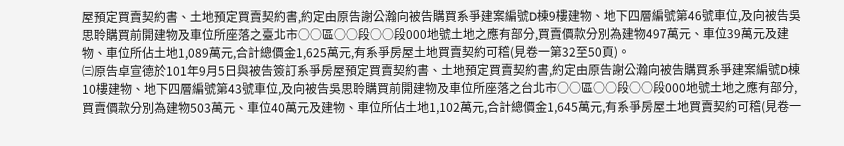屋預定買賣契約書、土地預定買賣契約書,約定由原告謝公瀚向被告購買系爭建案編號D棟9樓建物、地下四層編號第46號車位,及向被告吳思聆購買前開建物及車位所座落之臺北市○○區○○段○○段000地號土地之應有部分,買賣價款分別為建物497萬元、車位39萬元及建物、車位所佔土地1,089萬元,合計總價金1,625萬元,有系爭房屋土地買賣契約可稽(見卷一第32至50頁)。
㈢原告卓宣德於101年9月5日與被告簽訂系爭房屋預定買賣契約書、土地預定買賣契約書,約定由原告謝公瀚向被告購買系爭建案編號D棟10樓建物、地下四層編號第43號車位,及向被告吳思聆購買前開建物及車位所座落之台北市○○區○○段○○段000地號土地之應有部分,買賣價款分別為建物503萬元、車位40萬元及建物、車位所佔土地1,102萬元,合計總價金1,645萬元,有系爭房屋土地買賣契約可稽(見卷一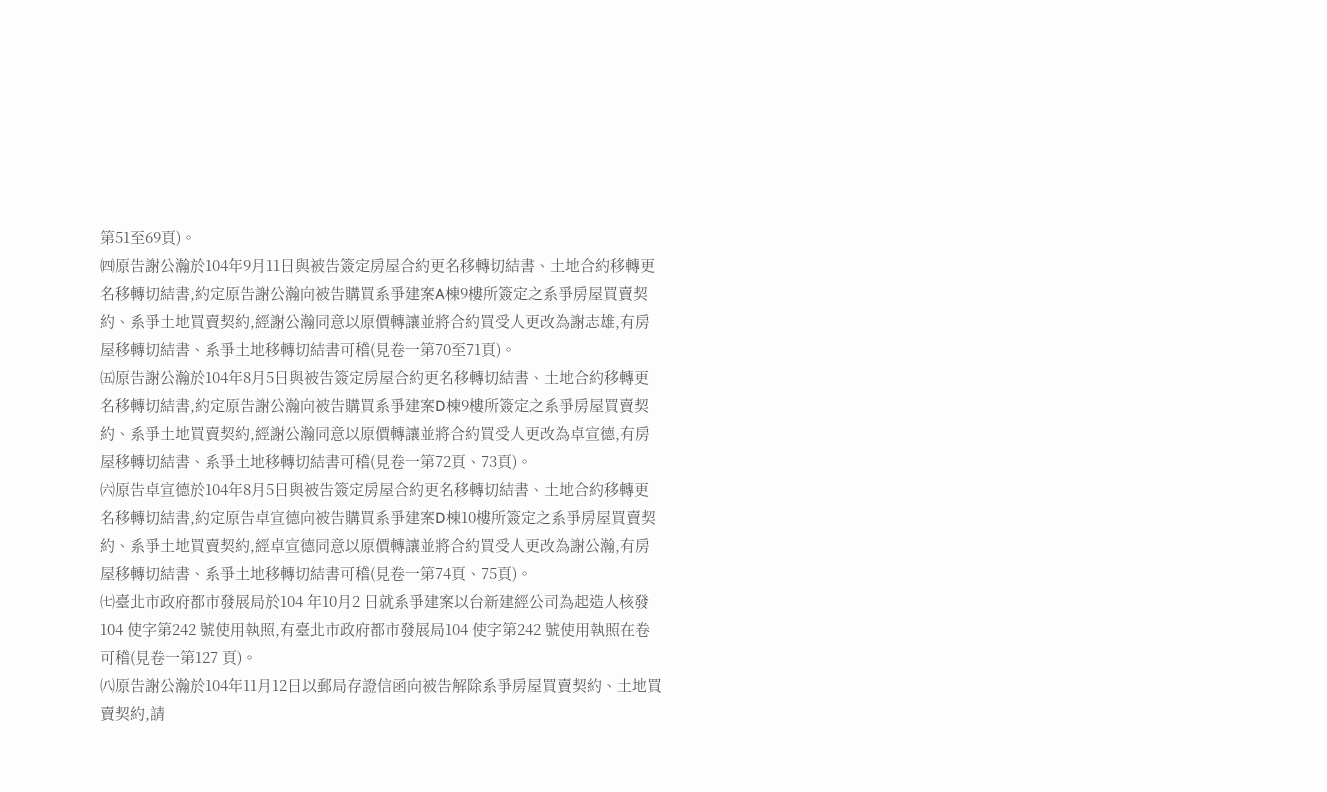第51至69頁)。
㈣原告謝公瀚於104年9月11日與被告簽定房屋合約更名移轉切結書、土地合約移轉更名移轉切結書,約定原告謝公瀚向被告購買系爭建案A棟9樓所簽定之系爭房屋買賣契約、系爭土地買賣契約,經謝公瀚同意以原價轉讓並將合約買受人更改為謝志雄,有房屋移轉切結書、系爭土地移轉切結書可稽(見卷一第70至71頁)。
㈤原告謝公瀚於104年8月5日與被告簽定房屋合約更名移轉切結書、土地合約移轉更名移轉切結書,約定原告謝公瀚向被告購買系爭建案D棟9樓所簽定之系爭房屋買賣契約、系爭土地買賣契約,經謝公瀚同意以原價轉讓並將合約買受人更改為卓宣德,有房屋移轉切結書、系爭土地移轉切結書可稽(見卷一第72頁、73頁)。
㈥原告卓宣德於104年8月5日與被告簽定房屋合約更名移轉切結書、土地合約移轉更名移轉切結書,約定原告卓宣德向被告購買系爭建案D棟10樓所簽定之系爭房屋買賣契約、系爭土地買賣契約,經卓宣德同意以原價轉讓並將合約買受人更改為謝公瀚,有房屋移轉切結書、系爭土地移轉切結書可稽(見卷一第74頁、75頁)。
㈦臺北市政府都市發展局於104 年10月2 日就系爭建案以台新建經公司為起造人核發104 使字第242 號使用執照,有臺北市政府都市發展局104 使字第242 號使用執照在卷可稽(見卷一第127 頁)。
㈧原告謝公瀚於104年11月12日以郵局存證信函向被告解除系爭房屋買賣契約、土地買賣契約,請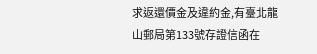求返還價金及違約金,有臺北龍山郵局第133號存證信函在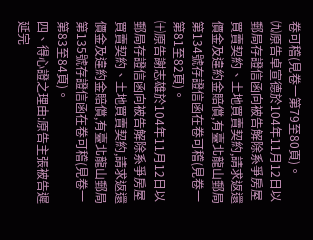卷可稽(見卷一第79至80頁)。
㈨原告卓宣德於104年11月12日以郵局存證信函向被告解除系爭房屋買賣契約、土地買賣契約,請求返還價金及違約金賠償,有臺北龍山郵局第134號存證信函在卷可稽(見卷一第81至82頁)。
㈩原告謝志雄於104年11月12日以郵局存證信函向被告解除系爭房屋買賣契約、土地買賣契約,請求返還價金及違約金賠償,有臺北龍山郵局第135號存證信函在卷可稽(見卷一第83至84頁)。
四、得心證之理由:原告主張被告遲延完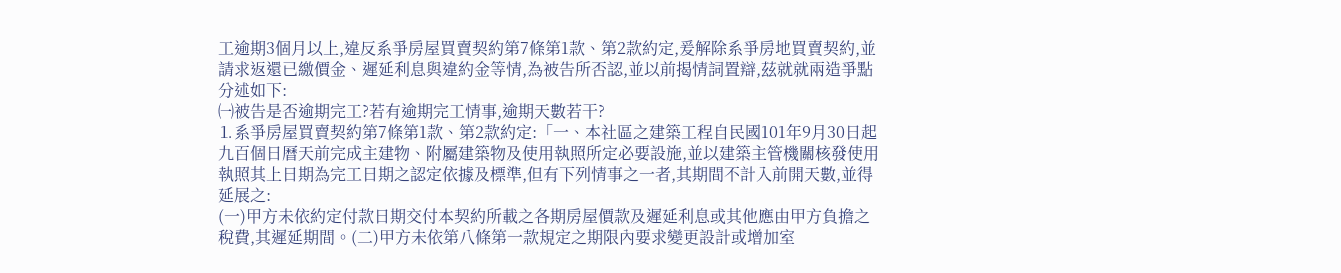工逾期3個月以上,違反系爭房屋買賣契約第7條第1款、第2款約定,爰解除系爭房地買賣契約,並請求返還已繳價金、遲延利息與違約金等情,為被告所否認,並以前揭情詞置辯,茲就就兩造爭點分述如下:
㈠被告是否逾期完工?若有逾期完工情事,逾期天數若干?
⒈系爭房屋買賣契約第7條第1款、第2款約定:「一、本社區之建築工程自民國101年9月30日起九百個日曆天前完成主建物、附屬建築物及使用執照所定必要設施,並以建築主管機關核發使用執照其上日期為完工日期之認定依據及標準,但有下列情事之一者,其期間不計入前開天數,並得延展之:
(一)甲方未依約定付款日期交付本契約所載之各期房屋價款及遲延利息或其他應由甲方負擔之稅費,其遲延期間。(二)甲方未依第八條第一款規定之期限內要求變更設計或增加室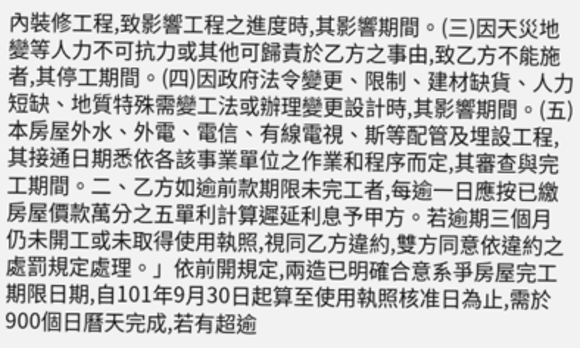內裝修工程,致影響工程之進度時,其影響期間。(三)因天災地變等人力不可抗力或其他可歸責於乙方之事由,致乙方不能施者,其停工期間。(四)因政府法令變更、限制、建材缺貨、人力短缺、地質特殊需變工法或辦理變更設計時,其影響期間。(五)本房屋外水、外電、電信、有線電視、斯等配管及埋設工程,其接通日期悉依各該事業單位之作業和程序而定,其審查與完工期間。二、乙方如逾前款期限未完工者,每逾一日應按已繳房屋價款萬分之五單利計算遲延利息予甲方。若逾期三個月仍未開工或未取得使用執照,視同乙方違約,雙方同意依違約之處罰規定處理。」依前開規定,兩造已明確合意系爭房屋完工期限日期,自101年9月30日起算至使用執照核准日為止,需於900個日曆天完成,若有超逾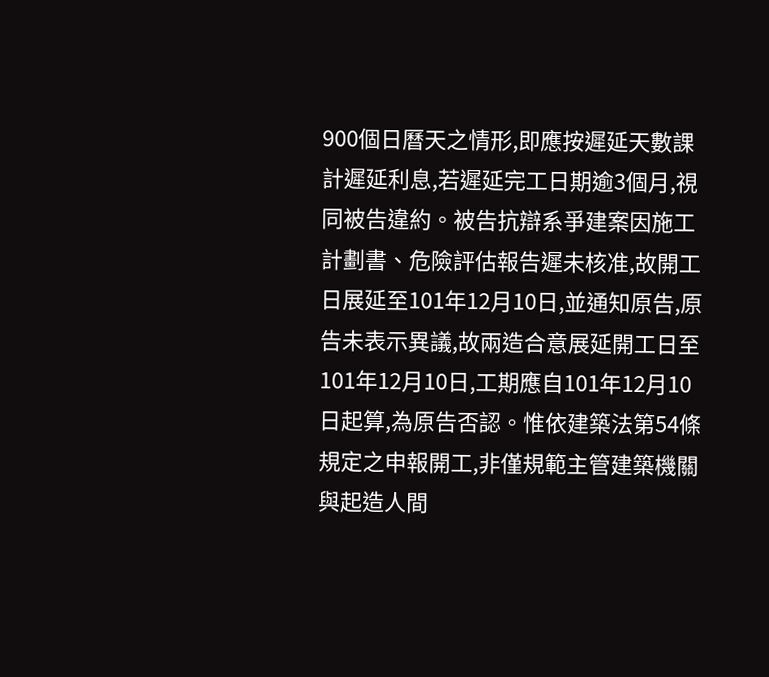900個日曆天之情形,即應按遲延天數課計遲延利息,若遲延完工日期逾3個月,視同被告違約。被告抗辯系爭建案因施工計劃書、危險評估報告遲未核准,故開工日展延至101年12月10日,並通知原告,原告未表示異議,故兩造合意展延開工日至101年12月10日,工期應自101年12月10日起算,為原告否認。惟依建築法第54條規定之申報開工,非僅規範主管建築機關與起造人間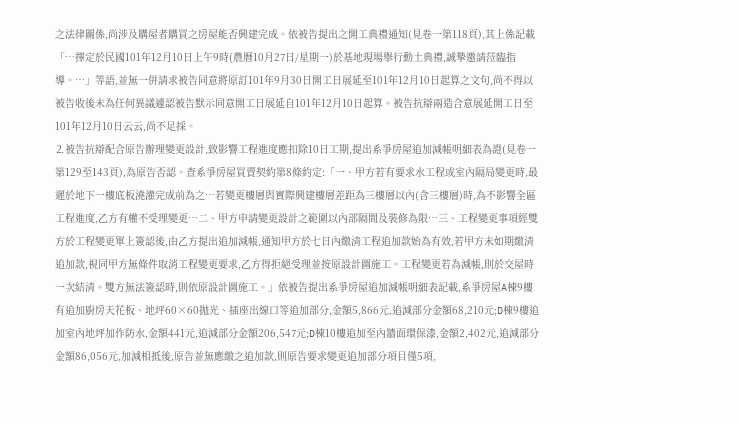之法律關係,尚涉及購屋者購買之房屋能否興建完成。依被告提出之開工典禮通知(見卷一第118頁),其上係記載「…擇定於民國101年12月10日上午9時(農曆10月27日/星期一)於基地現場舉行動土典禮,誠摯邀請𦲷臨指導。…」等語,並無一併請求被告同意將原訂101年9月30日開工日展延至101年12月10日起算之文句,尚不得以被告收後未為任何異議遽認被告默示同意開工日展延自101年12月10日起算。被告抗辯兩造合意展延開工日至101年12月10日云云,尚不足採。
⒉被告抗辯配合原告辦理變更設計,致影響工程進度應扣除10日工期,提出系爭房屋追加減帳明細表為證(見卷一第129至143頁),為原告否認。查系爭房屋買賣契約第8條約定:「一、甲方若有要求水工程或室內隔局變更時,最遲於地下一樓底板澆灌完成前為之…若變更樓層與實際興建樓層差距為三樓層以內(含三樓層)時,為不影響全區工程進度,乙方有權不受理變更…二、甲方申請變更設計之範圍以內部隔間及裝修為限…三、工程變更事項經雙方於工程變更單上簽認後,由乙方提出追加減帳,通知甲方於七日內繳清工程追加款始為有效,若甲方未如期繳清追加款,視同甲方無條件取消工程變更要求,乙方得拒絕受理並按原設計圖施工。工程變更若為減帳,則於交屋時一次結清。雙方無法簽認時,則依原設計圖施工。」依被告提出系爭房屋追加減帳明細表記載,系爭房屋A棟9樓有追加廚房天花板、地坪60×60抛光、插座出線口等追加部分,金額5,866元,追減部分金額68,210元;D棟9樓追加室內地坪加作防水,金額441元,追減部分金額206,547元;D棟10樓追加至內牆面環保漆,金額2,402元,追減部分金額86,056元,加減相抵後,原告並無應繳之追加款,則原告要求變更追加部分項目僅5項,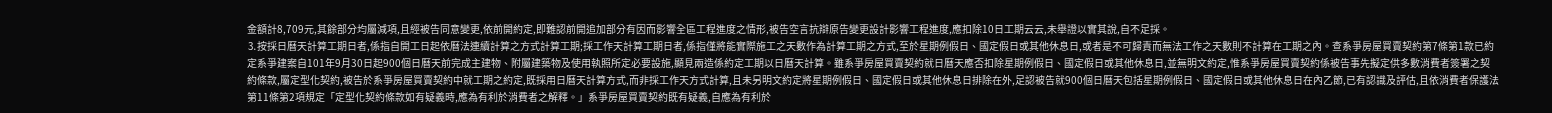金額計8,709元,其餘部分均屬減項,且經被告同意變更,依前開約定,即難認前開追加部分有因而影響全區工程進度之情形,被告空言抗辯原告變更設計影響工程進度,應扣除10日工期云云,未舉證以實其說,自不足採。
⒊按採日曆天計算工期日者,係指自開工日起依曆法連續計算之方式計算工期;採工作天計算工期日者,係指僅將能實際施工之天數作為計算工期之方式,至於星期例假日、國定假日或其他休息日,或者是不可歸責而無法工作之天數則不計算在工期之內。查系爭房屋買賣契約第7條第1款已約定系爭建案自101年9月30日起900個日曆天前完成主建物、附屬建築物及使用執照所定必要設施,顯見兩造係約定工期以日曆天計算。雖系爭房屋買賣契約就日曆天應否扣除星期例假日、國定假日或其他休息日,並無明文約定,惟系爭房屋買賣契約係被告事先擬定供多數消費者簽署之契約條款,屬定型化契約,被告於系爭房屋買賣契約中就工期之約定,既採用日曆天計算方式,而非採工作天方式計算,且未另明文約定將星期例假日、國定假日或其他休息日排除在外,足認被告就900個日曆天包括星期例假日、國定假日或其他休息日在內乙節,已有認識及評估,且依消費者保護法第11條第2項規定「定型化契約條款如有疑義時,應為有利於消費者之解釋。」系爭房屋買賣契約既有疑義,自應為有利於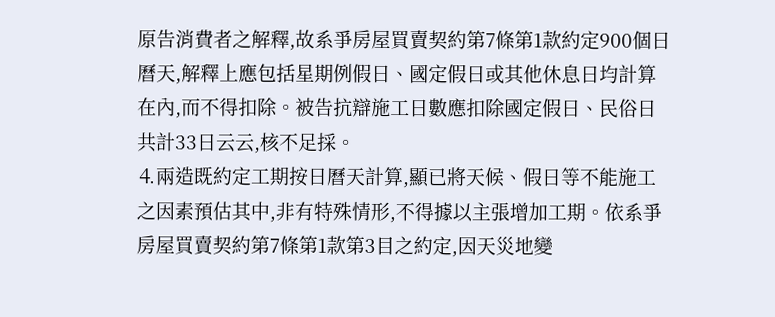原告消費者之解釋,故系爭房屋買賣契約第7條第1款約定900個日曆天,解釋上應包括星期例假日、國定假日或其他休息日均計算在內,而不得扣除。被告抗辯施工日數應扣除國定假日、民俗日共計33日云云,核不足採。
⒋兩造既約定工期按日曆天計算,顯已將天候、假日等不能施工之因素預估其中,非有特殊情形,不得據以主張增加工期。依系爭房屋買賣契約第7條第1款第3目之約定,因天災地變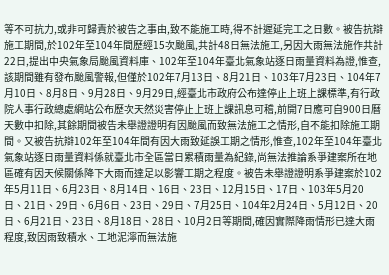等不可抗力,或非可歸責於被告之事由,致不能施工時,得不計遲延完工之日數。被告抗辯施工期間,於102年至104年間歷經15次颱風,共計48日無法施工,另因大雨無法施作共計22日,提出中央氣象局颱風資料庫、102年至104年臺北氣象站逐日雨量資料為證,惟查,該期間雖有發布颱風警報,但僅於102年7月13日、8月21日、103年7月23日、104年7月10日、8月8日、9月28日、9月29日,經臺北市政府公布達停止上班上課標準,有行政院人事行政總處網站公布歷次天然災害停止上班上課訊息可稽,前開7日應可自900日曆天數中扣除,其餘期間被告未舉證證明有因颱風而致無法施工之情形,自不能扣除施工期間。又被告抗辯102年至104年間有因大雨致延誤工期之情形,惟查,102年至104年臺北氣象站逐日雨量資料係就臺北市全區當日累積雨量為紀錄,尚無法推論系爭建案所在地區確有因天候關係降下大雨而達足以影響工期之程度。被告未舉證證明系爭建案於102年5月11日、6月23日、8月14日、16日、23日、12月15日、17日、103年5月20日、21日、29日、6月6日、23日、29日、7月25日、104年2月24日、5月12日、20日、6月21日、23日、8月18日、28日、10月2日等期間,確因實際降雨情形已達大雨程度,致因雨致積水、工地泥濘而無法施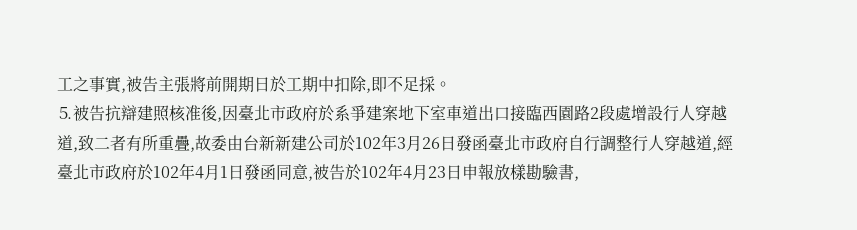工之事實,被告主張將前開期日於工期中扣除,即不足採。
⒌被告抗辯建照核准後,因臺北市政府於系爭建案地下室車道出口接臨西園路2段處增設行人穿越道,致二者有所重疊,故委由台新新建公司於102年3月26日發函臺北市政府自行調整行人穿越道,經臺北市政府於102年4月1日發函同意,被告於102年4月23日申報放樣勘驗書,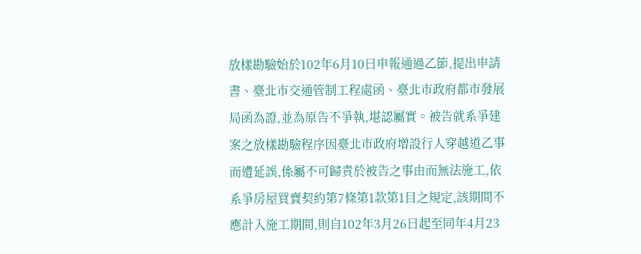放樣勘驗始於102年6月10日申報通過乙節,提出申請書、臺北市交通管制工程處函、臺北市政府都市發展局函為證,並為原告不爭執,堪認屬實。被告就系爭建案之放樣勘驗程序因臺北市政府增設行人穿越道乙事而遭延誤,係屬不可歸責於被告之事由而無法施工,依系爭房屋買賣契約第7條第1款第1目之規定,該期間不應計入施工期間,則自102年3月26日起至同年4月23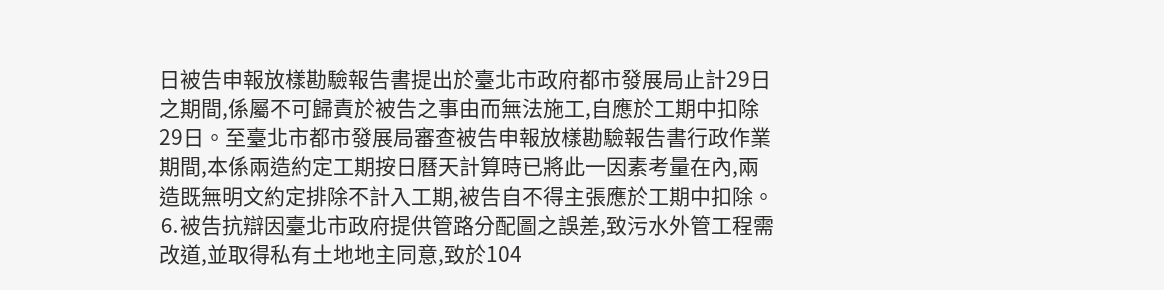日被告申報放樣勘驗報告書提出於臺北市政府都市發展局止計29日之期間,係屬不可歸責於被告之事由而無法施工,自應於工期中扣除29日。至臺北市都市發展局審查被告申報放樣勘驗報告書行政作業期間,本係兩造約定工期按日曆天計算時已將此一因素考量在內,兩造既無明文約定排除不計入工期,被告自不得主張應於工期中扣除。
⒍被告抗辯因臺北市政府提供管路分配圖之誤差,致污水外管工程需改道,並取得私有土地地主同意,致於104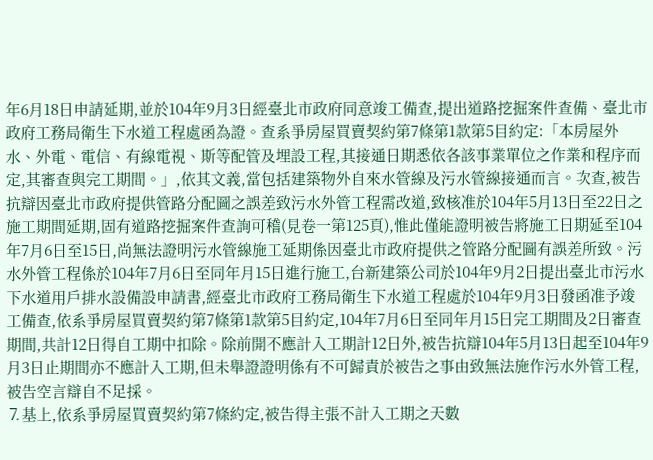年6月18日申請延期,並於104年9月3日經臺北市政府同意竣工備查,提出道路挖掘案件查備、臺北市政府工務局衛生下水道工程處函為證。查系爭房屋買賣契約第7條第1款第5目約定:「本房屋外水、外電、電信、有線電視、斯等配管及埋設工程,其接通日期悉依各該事業單位之作業和程序而定,其審查與完工期間。」,依其文義,當包括建築物外自來水管線及污水管線接通而言。次查,被告抗辯因臺北市政府提供管路分配圖之誤差致污水外管工程需改道,致核准於104年5月13日至22日之施工期間延期,固有道路挖掘案件查詢可稽(見卷一第125頁),惟此僅能證明被告將施工日期延至104年7月6日至15日,尚無法證明污水管線施工延期係因臺北市政府提供之管路分配圖有誤差所致。污水外管工程係於104年7月6日至同年月15日進行施工,台新建築公司於104年9月2日提出臺北市污水下水道用戶排水設備設申請書,經臺北市政府工務局衛生下水道工程處於104年9月3日發函准予竣工備查,依系爭房屋買賣契約第7條第1款第5目約定,104年7月6日至同年月15日完工期間及2日審查期間,共計12日得自工期中扣除。除前開不應計入工期計12日外,被告抗辯104年5月13日起至104年9月3日止期間亦不應計入工期,但未舉證證明係有不可歸責於被告之事由致無法施作污水外管工程,被告空言辯自不足採。
⒎基上,依系爭房屋買賣契約第7條約定,被告得主張不計入工期之天數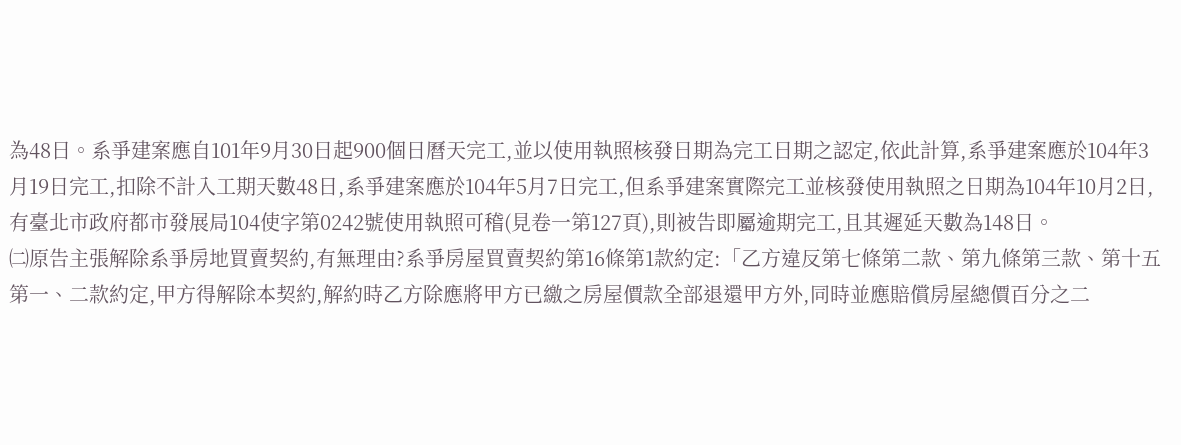為48日。系爭建案應自101年9月30日起900個日曆天完工,並以使用執照核發日期為完工日期之認定,依此計算,系爭建案應於104年3月19日完工,扣除不計入工期天數48日,系爭建案應於104年5月7日完工,但系爭建案實際完工並核發使用執照之日期為104年10月2日,有臺北市政府都市發展局104使字第0242號使用執照可稽(見卷一第127頁),則被告即屬逾期完工,且其遲延天數為148日。
㈡原告主張解除系爭房地買賣契約,有無理由?系爭房屋買賣契約第16條第1款約定:「乙方違反第七條第二款、第九條第三款、第十五第一、二款約定,甲方得解除本契約,解約時乙方除應將甲方已繳之房屋價款全部退還甲方外,同時並應賠償房屋總價百分之二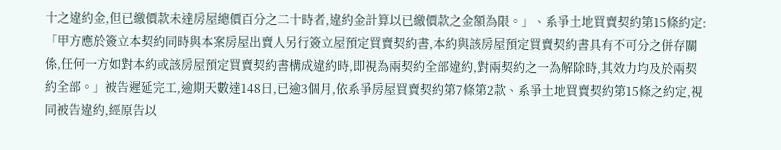十之違約金,但已繳價款未達房屋總價百分之二十時者,違約金計算以已繳價款之金額為限。」、系爭土地買賣契約第15條約定:「甲方應於簽立本契約同時與本案房屋出賣人另行簽立屋預定買賣契約書,本約與該房屋預定買賣契約書具有不可分之併存關係,任何一方如對本約或該房屋預定買賣契約書構成違約時,即視為兩契約全部違約,對兩契約之一為解除時,其效力均及於兩契約全部。」被告遲延完工,逾期天數達148日,已逾3個月,依系爭房屋買賣契約第7條第2款、系爭土地買賣契約第15條之約定,視同被告違約,經原告以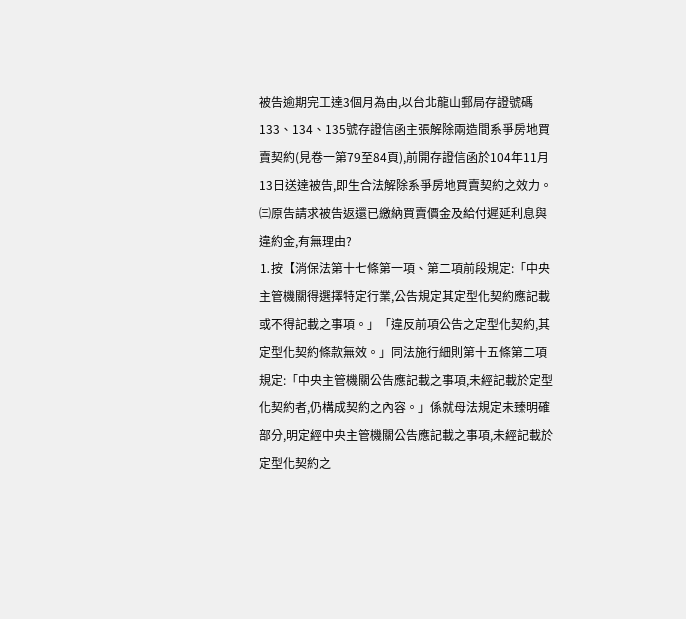被告逾期完工達3個月為由,以台北龍山郵局存證號碼133、134、135號存證信函主張解除兩造間系爭房地買賣契約(見卷一第79至84頁),前開存證信函於104年11月13日送達被告,即生合法解除系爭房地買賣契約之效力。
㈢原告請求被告返還已繳納買賣價金及給付遲延利息與違約金,有無理由?
⒈按【消保法第十七條第一項、第二項前段規定:「中央主管機關得選擇特定行業,公告規定其定型化契約應記載或不得記載之事項。」「違反前項公告之定型化契約,其定型化契約條款無效。」同法施行細則第十五條第二項規定:「中央主管機關公告應記載之事項,未經記載於定型化契約者,仍構成契約之內容。」係就母法規定未臻明確部分,明定經中央主管機關公告應記載之事項,未經記載於定型化契約之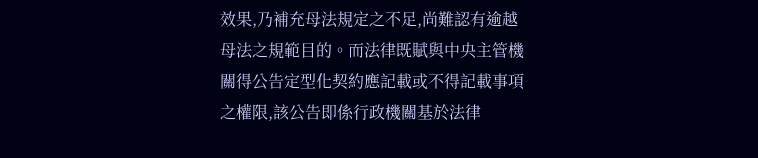效果,乃補充母法規定之不足,尚難認有逾越母法之規範目的。而法律既賦與中央主管機關得公告定型化契約應記載或不得記載事項之權限,該公告即係行政機關基於法律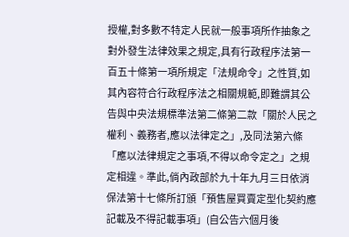授權,對多數不特定人民就一般事項所作抽象之對外發生法律效果之規定,具有行政程序法第一百五十條第一項所規定「法規命令」之性質,如其內容符合行政程序法之相關規範,即難謂其公告與中央法規標準法第二條第二款「關於人民之權利、義務者,應以法律定之」,及同法第六條「應以法律規定之事項,不得以命令定之」之規定相違。準此,倘內政部於九十年九月三日依消保法第十七條所訂頒「預售屋買賣定型化契約應記載及不得記載事項」(自公告六個月後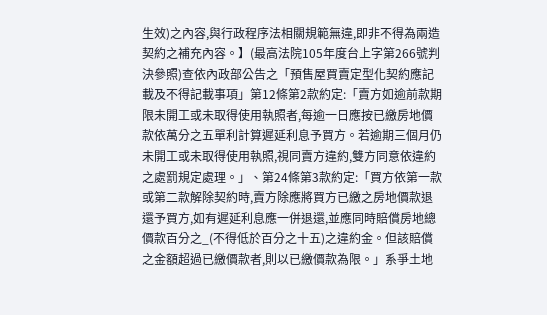生效)之內容,與行政程序法相關規範無違,即非不得為兩造契約之補充內容。】(最高法院105年度台上字第266號判決參照)查依內政部公告之「預售屋買賣定型化契約應記載及不得記載事項」第12條第2款約定:「賣方如逾前款期限未開工或未取得使用執照者,每逾一日應按已繳房地價款依萬分之五單利計算遲延利息予買方。若逾期三個月仍未開工或未取得使用執照,視同賣方違約,雙方同意依違約之處罰規定處理。」、第24條第3款約定:「買方依第一款或第二款解除契約時,賣方除應將買方已繳之房地價款退還予買方,如有遲延利息應一併退還,並應同時賠償房地總價款百分之_(不得低於百分之十五)之違約金。但該賠償之金額超過已繳價款者,則以已繳價款為限。」系爭土地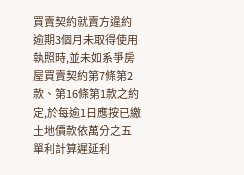買賣契約就賣方違約逾期3個月未取得使用執照時,並未如系爭房屋買賣契約第7條第2款、第16條第1款之約定,於每逾1日應按已繳土地價款依萬分之五單利計算遲延利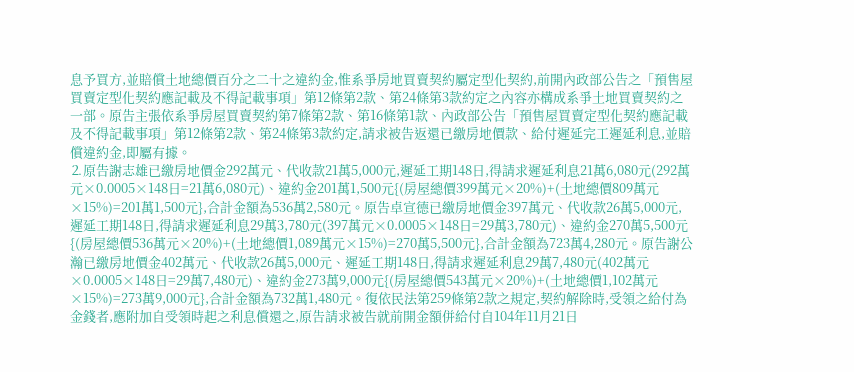息予買方,並賠償土地總價百分之二十之違約金,惟系爭房地買賣契約屬定型化契約,前開內政部公告之「預售屋買賣定型化契約應記載及不得記載事項」第12條第2款、第24條第3款約定之內容亦構成系爭土地買賣契約之一部。原告主張依系爭房屋買賣契約第7條第2款、第16條第1款、內政部公告「預售屋買賣定型化契約應記載及不得記載事項」第12條第2款、第24條第3款約定,請求被告返還已繳房地價款、給付遲延完工遲延利息,並賠償違約金,即屬有據。
⒉原告謝志雄已繳房地價金292萬元、代收款21萬5,000元,遲延工期148日,得請求遲延利息21萬6,080元(292萬元×0.0005×148日=21萬6,080元)、違約金201萬1,500元{(房屋總價399萬元×20%)+(土地總價809萬元×15%)=201萬1,500元},合計金額為536萬2,580元。原告卓宣德已繳房地價金397萬元、代收款26萬5,000元,遲延工期148日,得請求遲延利息29萬3,780元(397萬元×0.0005×148日=29萬3,780元)、違約金270萬5,500元{(房屋總價536萬元×20%)+(土地總價1,089萬元×15%)=270萬5,500元},合計金額為723萬4,280元。原告謝公瀚已繳房地價金402萬元、代收款26萬5,000元、遲延工期148日,得請求遲延利息29萬7,480元(402萬元×0.0005×148日=29萬7,480元)、違約金273萬9,000元{(房屋總價543萬元×20%)+(土地總價1,102萬元×15%)=273萬9,000元},合計金額為732萬1,480元。復依民法第259條第2款之規定,契約解除時,受領之給付為金錢者,應附加自受領時起之利息償還之,原告請求被告就前開金額併給付自104年11月21日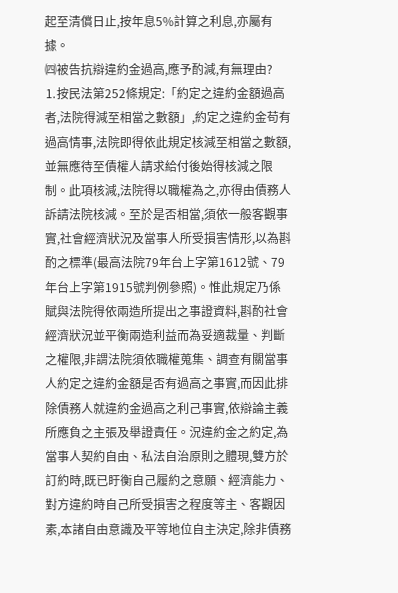起至清償日止,按年息5%計算之利息,亦屬有據。
㈣被告抗辯違約金過高,應予酌減,有無理由?
⒈按民法第252條規定:「約定之違約金額過高者,法院得減至相當之數額」,約定之違約金苟有過高情事,法院即得依此規定核減至相當之數額,並無應待至債權人請求給付後始得核減之限制。此項核減,法院得以職權為之,亦得由債務人訴請法院核減。至於是否相當,須依一般客觀事實,社會經濟狀況及當事人所受損害情形,以為斟酌之標準(最高法院79年台上字第1612號、79年台上字第1915號判例參照)。惟此規定乃係賦與法院得依兩造所提出之事證資料,斟酌社會經濟狀況並平衡兩造利益而為妥適裁量、判斷之權限,非謂法院須依職權蒐集、調查有關當事人約定之違約金額是否有過高之事實,而因此排除債務人就違約金過高之利己事實,依辯論主義所應負之主張及舉證責任。況違約金之約定,為當事人契約自由、私法自治原則之體現,雙方於訂約時,既已盱衡自己履約之意願、經濟能力、對方違約時自己所受損害之程度等主、客觀因素,本諸自由意識及平等地位自主決定,除非債務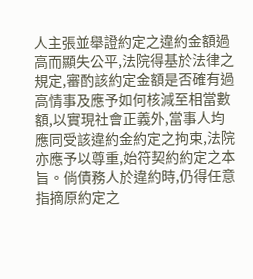人主張並舉證約定之違約金額過高而顯失公平,法院得基於法律之規定,審酌該約定金額是否確有過高情事及應予如何核減至相當數額,以實現社會正義外,當事人均應同受該違約金約定之拘束,法院亦應予以尊重,始符契約約定之本旨。倘債務人於違約時,仍得任意指摘原約定之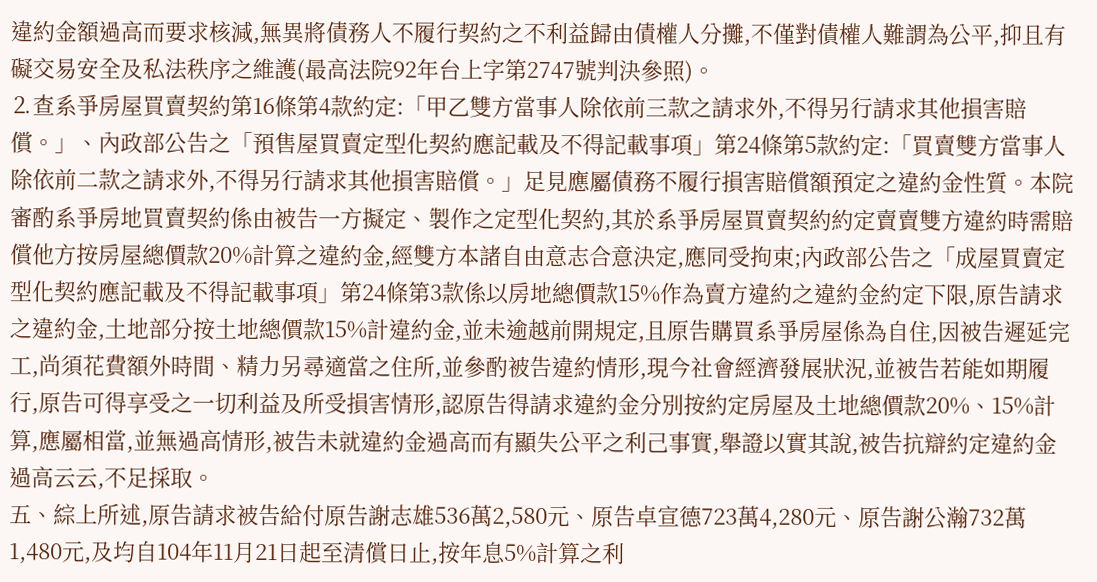違約金額過高而要求核減,無異將債務人不履行契約之不利益歸由債權人分攤,不僅對債權人難謂為公平,抑且有礙交易安全及私法秩序之維護(最高法院92年台上字第2747號判決參照)。
⒉查系爭房屋買賣契約第16條第4款約定:「甲乙雙方當事人除依前三款之請求外,不得另行請求其他損害賠償。」、內政部公告之「預售屋買賣定型化契約應記載及不得記載事項」第24條第5款約定:「買賣雙方當事人除依前二款之請求外,不得另行請求其他損害賠償。」足見應屬債務不履行損害賠償額預定之違約金性質。本院審酌系爭房地買賣契約係由被告一方擬定、製作之定型化契約,其於系爭房屋買賣契約約定賣賣雙方違約時需賠償他方按房屋總價款20%計算之違約金,經雙方本諸自由意志合意決定,應同受拘束;內政部公告之「成屋買賣定型化契約應記載及不得記載事項」第24條第3款係以房地總價款15%作為賣方違約之違約金約定下限,原告請求之違約金,土地部分按土地總價款15%計違約金,並未逾越前開規定,且原告購買系爭房屋係為自住,因被告遲延完工,尚須花費額外時間、精力另尋適當之住所,並參酌被告違約情形,現今社會經濟發展狀況,並被告若能如期履行,原告可得享受之一切利益及所受損害情形,認原告得請求違約金分別按約定房屋及土地總價款20%、15%計算,應屬相當,並無過高情形,被告未就違約金過高而有顯失公平之利己事實,舉證以實其說,被告抗辯約定違約金過高云云,不足採取。
五、綜上所述,原告請求被告給付原告謝志雄536萬2,580元、原告卓宣德723萬4,280元、原告謝公瀚732萬1,480元,及均自104年11月21日起至清償日止,按年息5%計算之利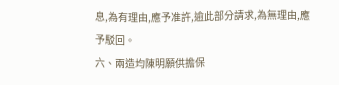息,為有理由,應予准許,逾此部分請求,為無理由,應予駁回。
六、兩造均陳明願供擔保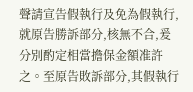聲請宣告假執行及免為假執行,就原告勝訴部分,核無不合,爰分別酌定相當擔保金額准許之。至原告敗訴部分,其假執行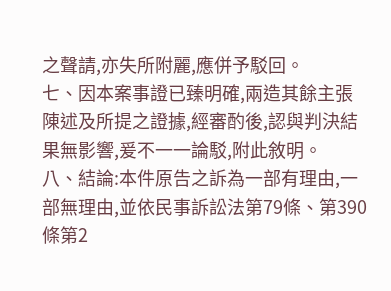之聲請,亦失所附麗,應併予駁回。
七、因本案事證已臻明確,兩造其餘主張陳述及所提之證據,經審酌後,認與判決結果無影響,爰不一一論駁,附此敘明。
八、結論:本件原告之訴為一部有理由,一部無理由,並依民事訴訟法第79條、第390條第2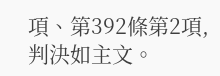項、第392條第2項,判決如主文。